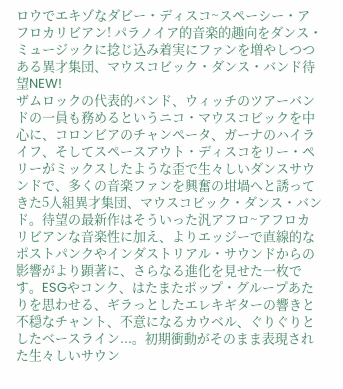ロウでエキゾなダビー・ディスコ~スペーシー・アフロカリビアン! パラノイア的音楽的趣向をダンス・ミュージックに捻じ込み着実にファンを増やしつつある異才集団、マウスコビック・ダンス・バンド待望NEW!
ザムロックの代表的バンド、ウィッチのツアーバンドの一員も務めるというニコ・マウスコビックを中心に、コロンビアのチャンぺータ、ガーナのハイライフ、そしてスペースアウト・ディスコをリー・ペリーがミックスしたような歪で生々しいダンスサウンドで、多くの音楽ファンを興奮の坩堝へと誘ってきた5人組異才集団、マウスコビック・ダンス・バンド。待望の最新作はそういった汎アフロ~アフロカリビアンな音楽性に加え、よりエッジーで直線的なポストパンクやインダストリアル・サウンドからの影響がより顕著に、さらなる進化を見せた一枚です。ESGやコンク、はたまたポップ・グループあたりを思わせる、ギラっとしたエレキギターの響きと不穏なチャント、不意になるカウベル、ぐりぐりとしたベースライン...。初期衝動がそのまま表現された生々しいサウン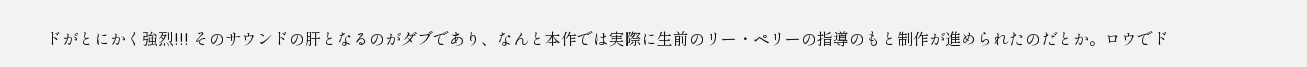ドがとにかく強烈!!! そのサウンドの肝となるのがダブであり、なんと本作では実際に生前のリー・ペリーの指導のもと制作が進められたのだとか。ロウでド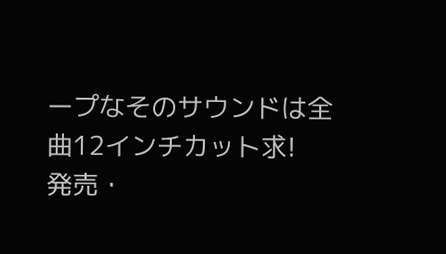ープなそのサウンドは全曲12インチカット求!
発売・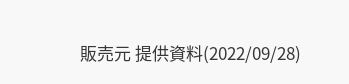販売元 提供資料(2022/09/28)